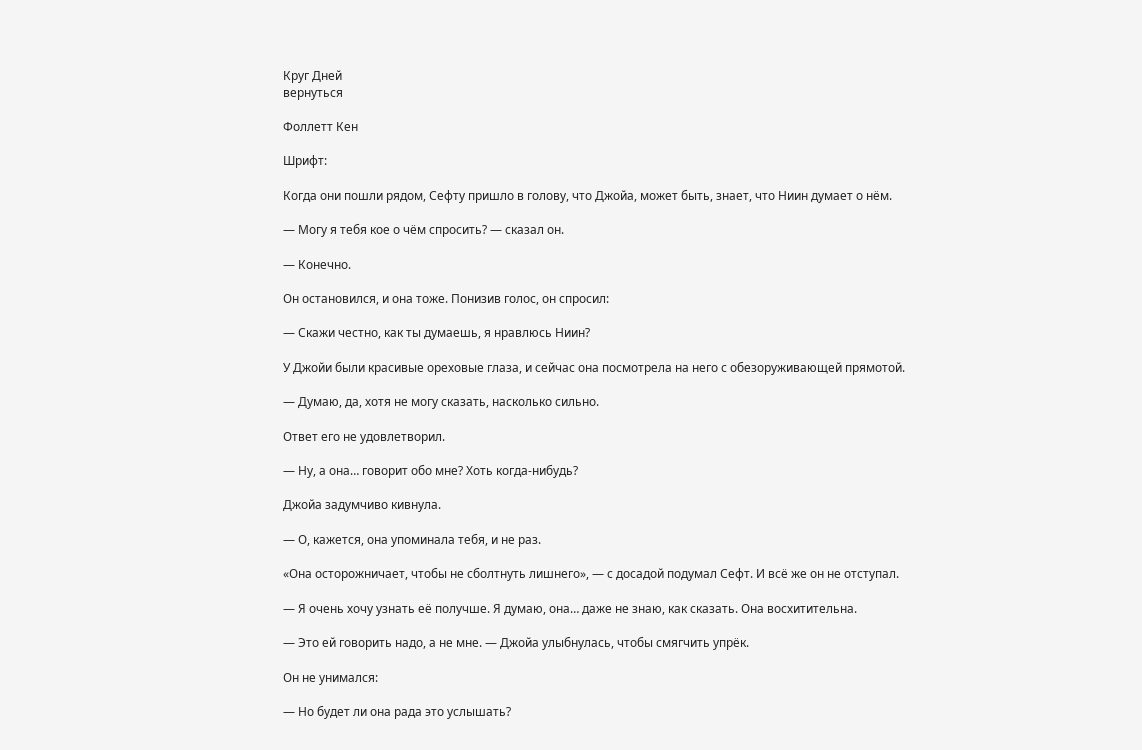Круг Дней
вернуться

Фоллетт Кен

Шрифт:

Когда они пошли рядом, Сефту пришло в голову, что Джойа, может быть, знает, что Ниин думает о нём.

— Могу я тебя кое о чём спросить? — сказал он.

— Конечно.

Он остановился, и она тоже. Понизив голос, он спросил:

— Скажи честно, как ты думаешь, я нравлюсь Ниин?

У Джойи были красивые ореховые глаза, и сейчас она посмотрела на него с обезоруживающей прямотой.

— Думаю, да, хотя не могу сказать, насколько сильно.

Ответ его не удовлетворил.

— Ну, а она… говорит обо мне? Хоть когда-нибудь?

Джойа задумчиво кивнула.

— О, кажется, она упоминала тебя, и не раз.

«Она осторожничает, чтобы не сболтнуть лишнего», — с досадой подумал Сефт. И всё же он не отступал.

— Я очень хочу узнать её получше. Я думаю, она… даже не знаю, как сказать. Она восхитительна.

— Это ей говорить надо, а не мне. — Джойа улыбнулась, чтобы смягчить упрёк.

Он не унимался:

— Но будет ли она рада это услышать?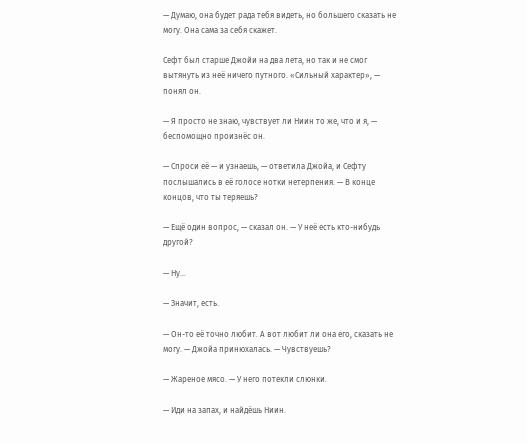— Думаю, она будет рада тебя видеть, но большего сказать не могу. Она сама за себя скажет.

Сефт был старше Джойи на два лета, но так и не смог вытянуть из неё ничего путного. «Сильный характер», — понял он.

— Я просто не знаю, чувствует ли Ниин то же, что и я, — беспомощно произнёс он.

— Спроси её — и узнаешь, — ответила Джойа, и Сефту послышались в её голосе нотки нетерпения. — В конце концов, что ты теряешь?

— Ещё один вопрос, — сказал он. — У неё есть кто-нибудь другой?

— Ну…

— Значит, есть.

— Он-то её точно любит. А вот любит ли она его, сказать не могу. — Джойа принюхалась. — Чувствуешь?

— Жареное мясо. — У него потекли слюнки.

— Иди на запах, и найдёшь Ниин.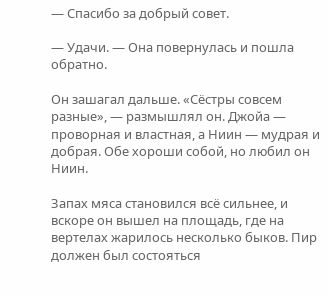— Спасибо за добрый совет.

— Удачи. — Она повернулась и пошла обратно.

Он зашагал дальше. «Сёстры совсем разные», — размышлял он. Джойа — проворная и властная, а Ниин — мудрая и добрая. Обе хороши собой, но любил он Ниин.

Запах мяса становился всё сильнее, и вскоре он вышел на площадь, где на вертелах жарилось несколько быков. Пир должен был состояться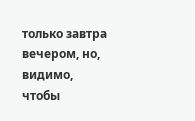только завтра вечером, но, видимо, чтобы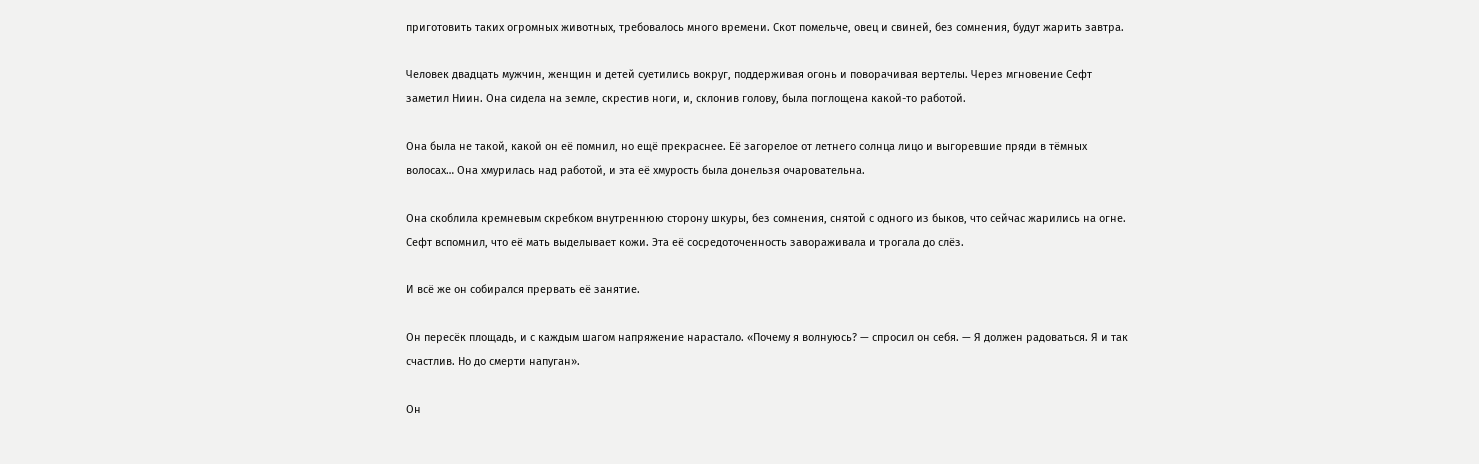приготовить таких огромных животных, требовалось много времени. Скот помельче, овец и свиней, без сомнения, будут жарить завтра.

Человек двадцать мужчин, женщин и детей суетились вокруг, поддерживая огонь и поворачивая вертелы. Через мгновение Сефт заметил Ниин. Она сидела на земле, скрестив ноги, и, склонив голову, была поглощена какой-то работой.

Она была не такой, какой он её помнил, но ещё прекраснее. Её загорелое от летнего солнца лицо и выгоревшие пряди в тёмных волосах… Она хмурилась над работой, и эта её хмурость была донельзя очаровательна.

Она скоблила кремневым скребком внутреннюю сторону шкуры, без сомнения, снятой с одного из быков, что сейчас жарились на огне. Сефт вспомнил, что её мать выделывает кожи. Эта её сосредоточенность завораживала и трогала до слёз.

И всё же он собирался прервать её занятие.

Он пересёк площадь, и с каждым шагом напряжение нарастало. «Почему я волнуюсь? — спросил он себя. — Я должен радоваться. Я и так счастлив. Но до смерти напуган».

Он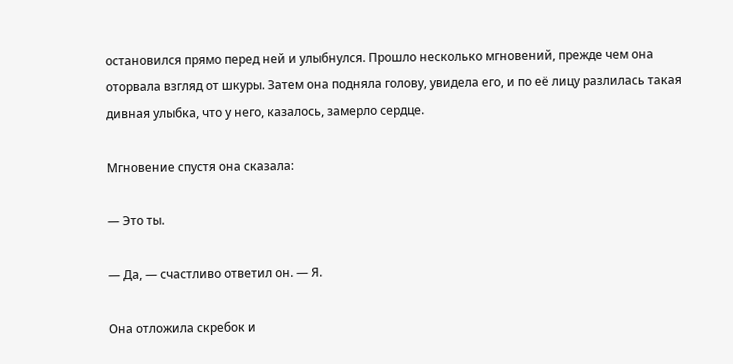остановился прямо перед ней и улыбнулся. Прошло несколько мгновений, прежде чем она оторвала взгляд от шкуры. Затем она подняла голову, увидела его, и по её лицу разлилась такая дивная улыбка, что у него, казалось, замерло сердце.

Мгновение спустя она сказала:

— Это ты.

— Да, — счастливо ответил он. — Я.

Она отложила скребок и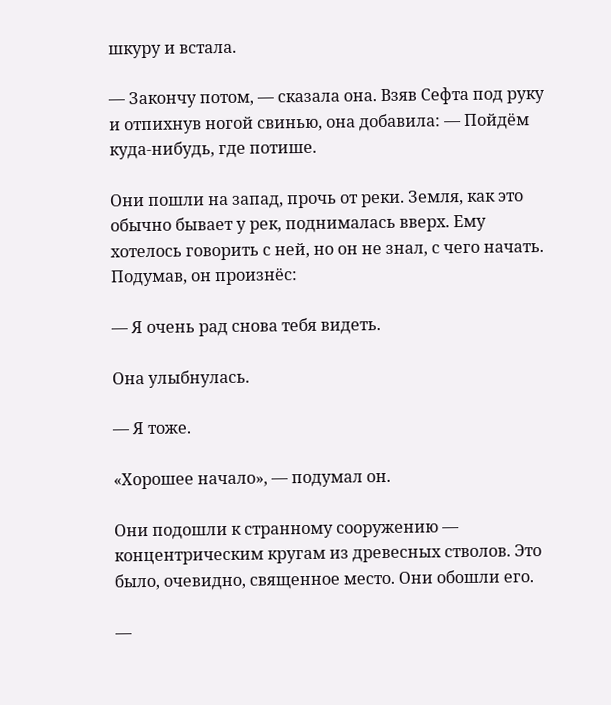шкуру и встала.

— Закончу потом, — сказала она. Взяв Сефта под руку и отпихнув ногой свинью, она добавила: — Пойдём куда-нибудь, где потише.

Они пошли на запад, прочь от реки. Земля, как это обычно бывает у рек, поднималась вверх. Ему хотелось говорить с ней, но он не знал, с чего начать. Подумав, он произнёс:

— Я очень рад снова тебя видеть.

Она улыбнулась.

— Я тоже.

«Хорошее начало», — подумал он.

Они подошли к странному сооружению — концентрическим кругам из древесных стволов. Это было, очевидно, священное место. Они обошли его.

—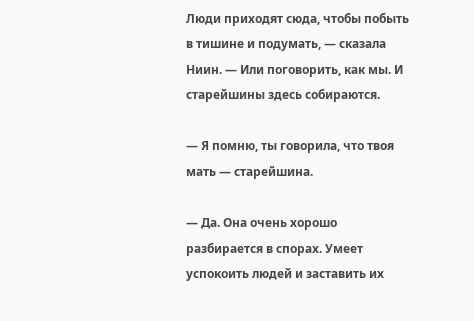Люди приходят сюда, чтобы побыть в тишине и подумать, — сказала Ниин. — Или поговорить, как мы. И старейшины здесь собираются.

— Я помню, ты говорила, что твоя мать — старейшина.

— Да. Она очень хорошо разбирается в спорах. Умеет успокоить людей и заставить их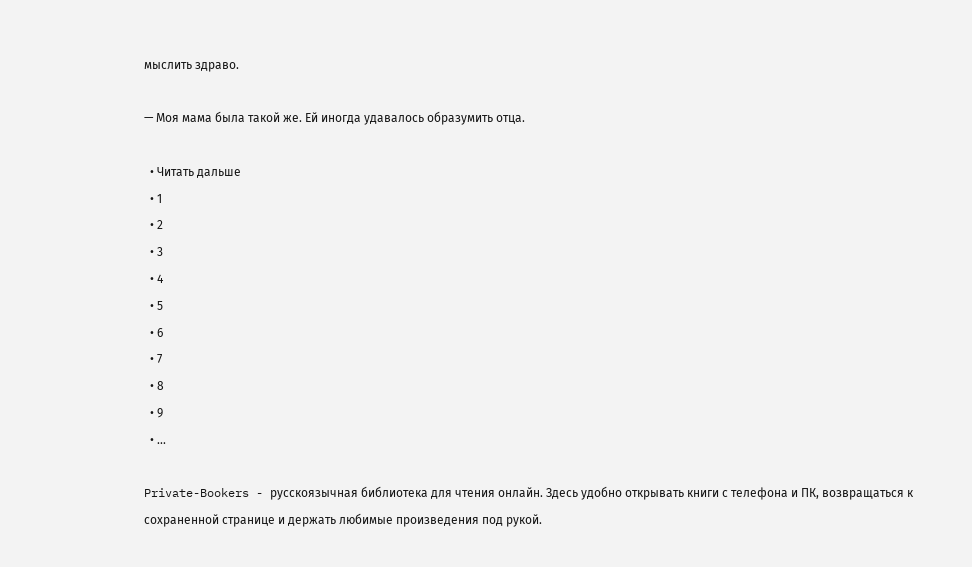мыслить здраво.

— Моя мама была такой же. Ей иногда удавалось образумить отца.

  • Читать дальше
  • 1
  • 2
  • 3
  • 4
  • 5
  • 6
  • 7
  • 8
  • 9
  • ...

Private-Bookers - русскоязычная библиотека для чтения онлайн. Здесь удобно открывать книги с телефона и ПК, возвращаться к сохраненной странице и держать любимые произведения под рукой.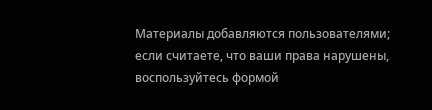Материалы добавляются пользователями; если считаете, что ваши права нарушены, воспользуйтесь формой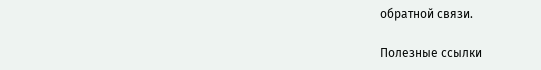обратной связи.

Полезные ссылки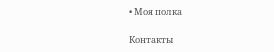• Моя полка

Контакты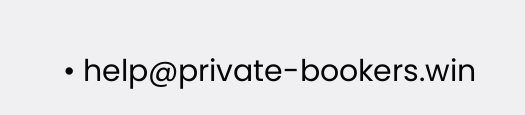• help@private-bookers.win